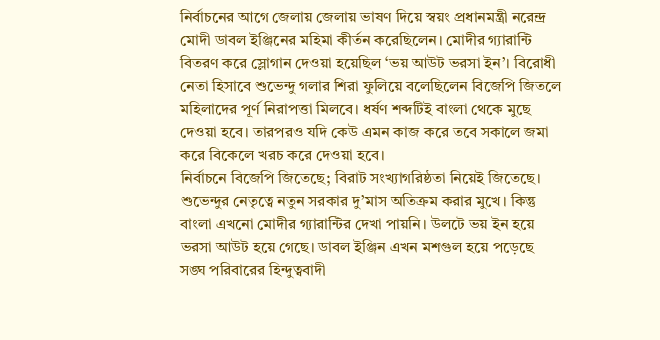নির্বাচনের আগে জেলায় জেলায় ভাষণ দিয়ে স্বয়ং প্রধানমন্ত্রী নরেন্দ্র মোদী ডাবল ইঞ্জিনের মহিমা কীর্তন করেছিলেন। মোদীর গ্যারান্টি বিতরণ করে স্লোগান দেওয়া হয়েছিল ‘ভয় আউট ভরসা ইন’। বিরোধী নেতা হিসাবে শুভেন্দু গলার শিরা ফুলিয়ে বলেছিলেন বিজেপি জিতলে মহিলাদের পূর্ণ নিরাপত্তা মিলবে। ধর্ষণ শব্দটিই বাংলা থেকে মুছে দেওয়া হবে। তারপরও যদি কেউ এমন কাজ করে তবে সকালে জমা করে বিকেলে খরচ করে দেওয়া হবে।
নির্বাচনে বিজেপি জিতেছে; বিরাট সংখ্যাগরিষ্ঠতা নিয়েই জিতেছে। শুভেন্দুর নেতৃত্বে নতুন সরকার দু’মাস অতিক্রম করার মুখে। কিন্তু বাংলা এখনো মোদীর গ্যারান্টির দেখা পায়নি। উলটে ভয় ইন হয়ে ভরসা আউট হয়ে গেছে। ডাবল ইঞ্জিন এখন মশগুল হয়ে পড়েছে সঙ্ঘ পরিবারের হিন্দুত্ববাদী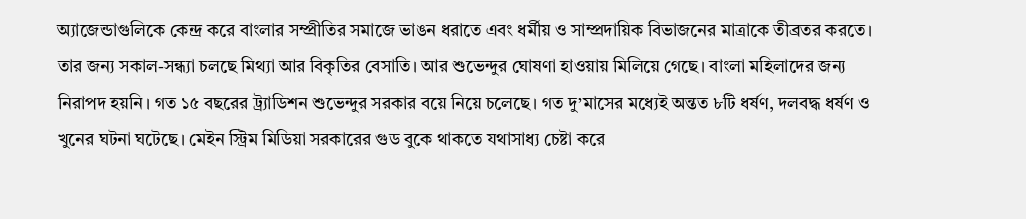অ্যাজেন্ডাগুলিকে কেন্দ্র করে বাংলার সম্প্রীতির সমাজে ভাঙন ধরাতে এবং ধর্মীয় ও সাম্প্রদায়িক বিভাজনের মাত্রাকে তীব্রতর করতে। তার জন্য সকাল-সন্ধ্যা চলছে মিথ্যা আর বিকৃতির বেসাতি। আর শুভেন্দুর ঘোষণা হাওয়ায় মিলিয়ে গেছে। বাংলা মহিলাদের জন্য নিরাপদ হয়নি। গত ১৫ বছরের ট্র্যাডিশন শুভেন্দুর সরকার বয়ে নিয়ে চলেছে। গত দু’মাসের মধ্যেই অন্তত ৮টি ধর্ষণ, দলবদ্ধ ধর্ষণ ও খুনের ঘটনা ঘটেছে। মেইন স্ট্রিম মিডিয়া সরকারের গুড বুকে থাকতে যথাসাধ্য চেষ্টা করে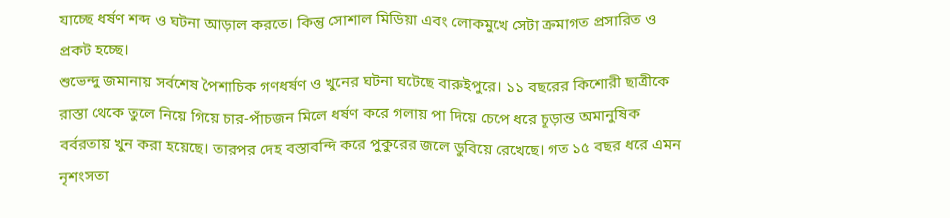যাচ্ছে ধর্ষণ শব্দ ও ঘটনা আড়াল করতে। কিন্তু সোশাল মিডিয়া এবং লোকমুখে সেটা ক্রমাগত প্রসারিত ও প্রকট হচ্ছে।
শুভেন্দু জমানায় সর্বশেষ পৈশাচিক গণধর্ষণ ও খুনের ঘটনা ঘটেছে বারুইপুরে। ১১ বছরের কিশোরী ছাত্রীকে রাস্তা থেকে তুলে নিয়ে গিয়ে চার-পাঁচজন মিলে ধর্ষণ করে গলায় পা দিয়ে চেপে ধরে চূড়ান্ত অমানুষিক বর্বরতায় খুন করা হয়েছে। তারপর দেহ বস্তাবন্দি করে পুকুরের জলে ডুবিয়ে রেখেছে। গত ১৫ বছর ধরে এমন নৃশংসতা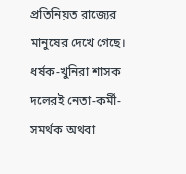প্রতিনিয়ত রাজ্যের মানুষের দেখে গেছে। ধর্ষক-খুনিরা শাসক দলেরই নেতা-কর্মী-সমর্থক অথবা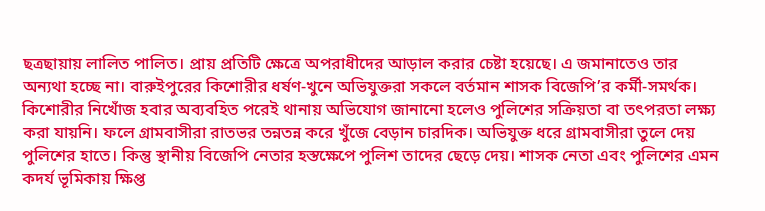ছত্রছায়ায় লালিত পালিত। প্রায় প্রতিটি ক্ষেত্রে অপরাধীদের আড়াল করার চেষ্টা হয়েছে। এ জমানাতেও তার অন্যথা হচ্ছে না। বারুইপুরের কিশোরীর ধর্ষণ-খুনে অভিযুক্তরা সকলে বর্তমান শাসক বিজেপি’র কর্মী-সমর্থক। কিশোরীর নিখোঁজ হবার অব্যবহিত পরেই থানায় অভিযোগ জানানো হলেও পুলিশের সক্রিয়তা বা তৎপরতা লক্ষ্য করা যায়নি। ফলে গ্রামবাসীরা রাতভর তন্নতন্ন করে খুঁজে বেড়ান চারদিক। অভিযুক্ত ধরে গ্রামবাসীরা তুলে দেয় পুলিশের হাতে। কিন্তু স্থানীয় বিজেপি নেতার হস্তক্ষেপে পুলিশ তাদের ছেড়ে দেয়। শাসক নেতা এবং পুলিশের এমন কদর্য ভূমিকায় ক্ষিপ্ত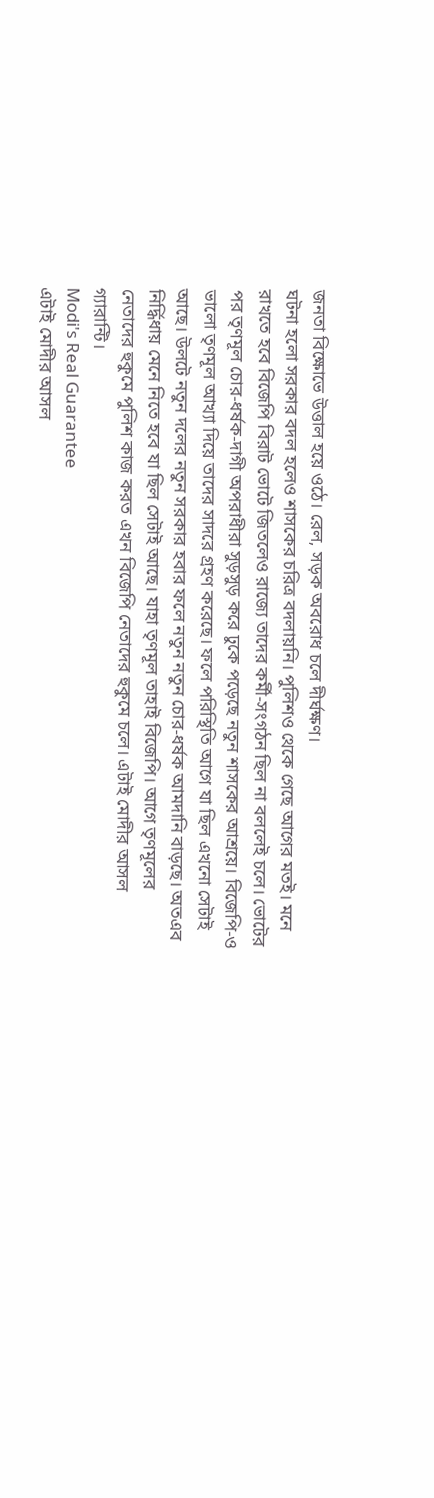জনতা বিক্ষোভে উত্তাল হয়ে ওঠে। রেল, সড়ক অবরোধ চলে দীর্ঘক্ষণ।
ঘটনা হলো সরকার বদল হলেও শাসকের চরিত্র বদলায়নি। পুলিশও থেকে গেছে আগের মতই। মনে রাখতে হবে বিজেপি বিরাট ভোটে জিতলেও রাজ্যে তাদের কর্মী-সংগঠন ছিল না বললেই চলে। ভোটের পর তৃণমূল চোর-ধর্ষক-দাগী অপরাধীরা সুড়সুড় করে ঢুকে পড়েছে নতুন শাসকের আশ্রয়ে। বিজেপি-ও ভালো তৃণমূল আখ্যা দিয়ে তাদের সাদরে গ্রহণ করেছে। ফলে পরিস্থিতি আগে যা ছিল এখনো সেটাই আছে। উলটে নতুন দলের নতুন সরকার হবার ফলে নতুন নতুন চোর-ধর্ষক আমদানি বাড়ছে। অতএব নির্দ্ধিধায় মেনে নিতে হবে যা ছিল সেটাই আছে। যাহা তৃণমূল তাহাই বিজেপি। আগে তৃণমূলের নেতাদের হুকুমে পুলিশ কাজ করত এখন বিজেপি নেতাদের হুকুমে চলে। এটাই মোদীর আসল গ্যারান্টি।
Modi's Real Guarantee
এটাই মোদীর আসল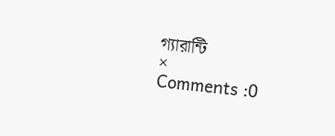গ্যারান্টি
×
Comments :0